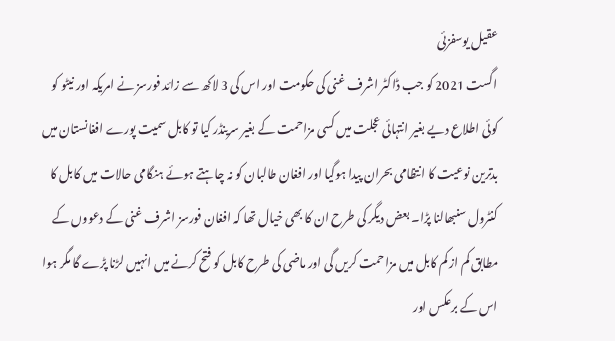عقیل یوسفزئی
اگست 2021 کو جب ڈاکٹر اشرف غنی کی حکومت اور اس کی 3 لاکھ سے زائد فورسز نے امریکہ اور نیٹو کو کوئی اطلاع دیے بغیر انتہائی عجلت میں کسی مزاحمت کے بغیر سرینڈر کیا تو کابل سمیت پورے افغانستان میں بدترین نوعیت کا انتظامی بحران پیدا ہوگیا اور افغان طالبان کو نہ چاہتے ہوئے ہنگامی حالات میں کابل کا کنٹرول سنبھالنا پڑا۔ بعض دیگر کی طرح ان کا بھی خیال تھا کہ افغان فورسز اشرف غنی کے دعووں کے مطابق کم از کم کابل میں مزاحمت کریں گی اور ماضی کی طرح کابل کو فتح کرنے میں انہیں لڑنا پڑے گا مگر ہوا اس کے برعکس اور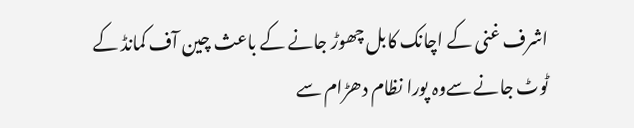اشرف غنی کے اچانک کابل چھوڑ جانے کے باعث چین آف کمانڈ کے ٹوٹ جانے سےوہ پورا نظام دھڑام سے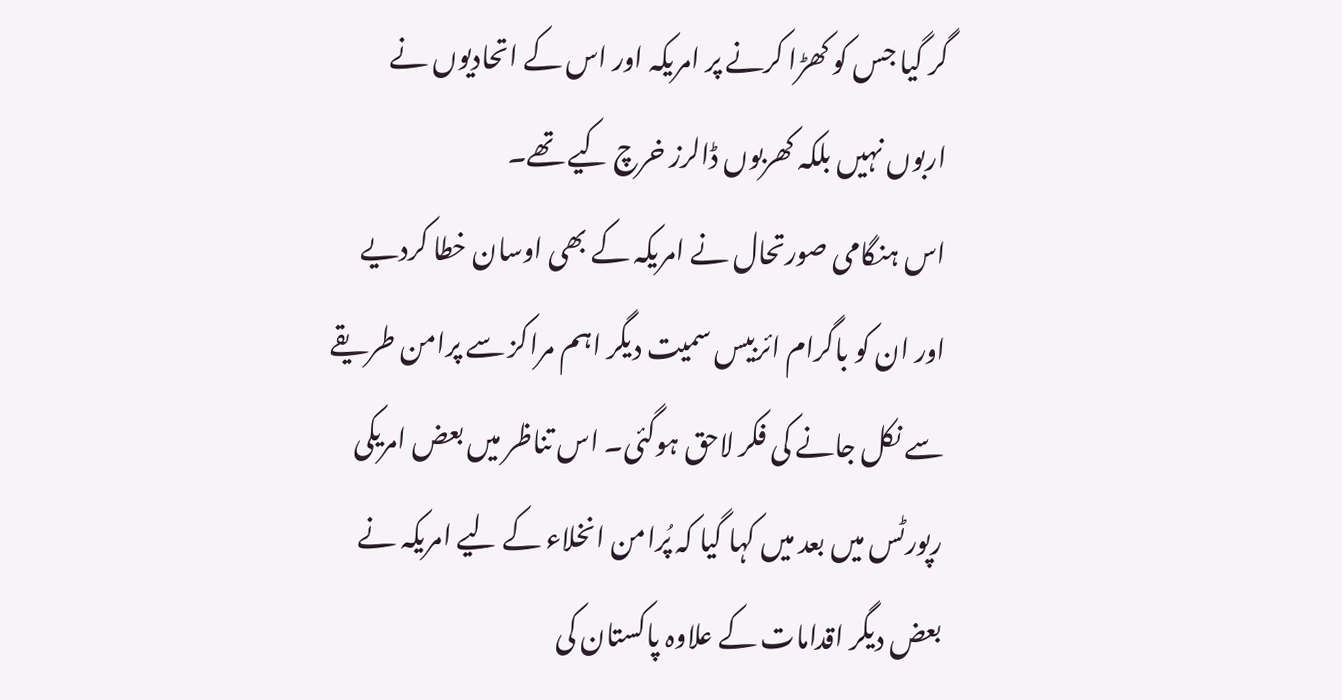گر گیا جس کو کھڑا کرنے پر امریکہ اور اس کے اتحادیوں نے اربوں نہیں بلکہ کھربوں ڈالرز خرچ کیے تھے۔
اس ہنگامی صورتحال نے امریکہ کے بھی اوسان خطا کردیے اور ان کو باگرام ائربیس سمیت دیگر اہم مراکز سے پرامن طریقے سے نکل جانے کی فکر لاحق ہوگئی۔ اس تناظر میں بعض امریکی رپورٹس میں بعد میں کہا گیا کہ پُرامن انخلاء کے لیے امریکہ نے بعض دیگر اقدامات کے علاوہ پاکستان کی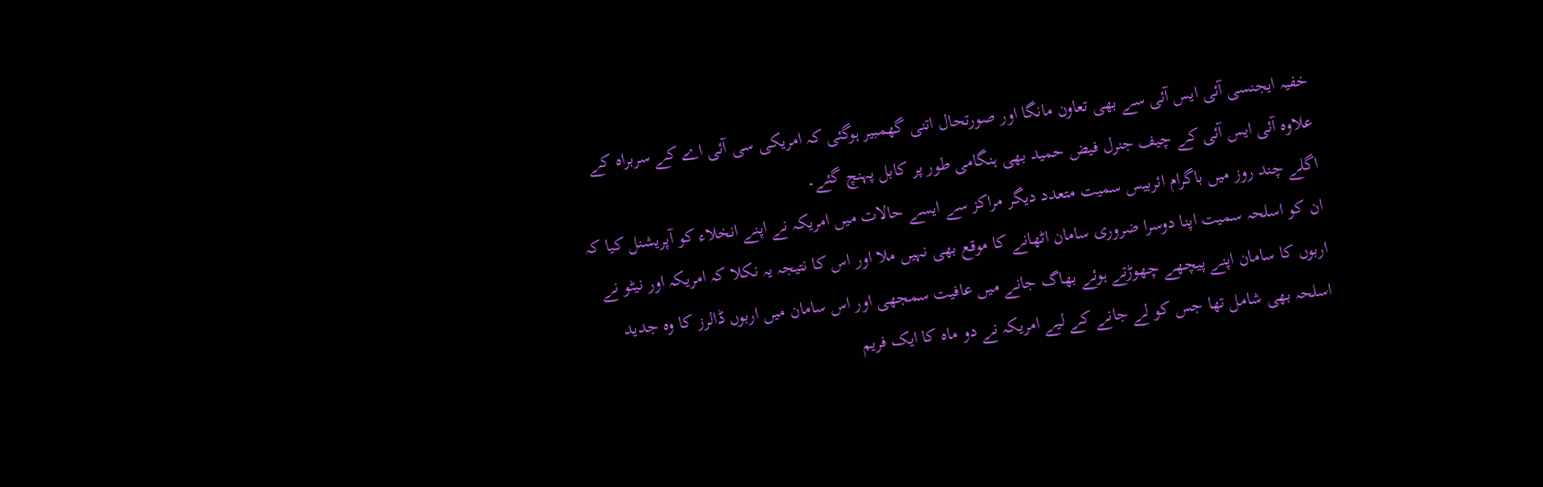خفیہ ایجنسی آئی ایس آئی سے بھی تعاون مانگا اور صورتحال اتنی گھمبیر ہوگئی کہ امریکی سی آئی اے کے سربراہ کے علاوہ آئی ایس آئی کے چیف جنرل فیض حمید بھی ہنگامی طور پر کابل پہنچ گئے۔
اگلے چند روز میں باگرام ائربیس سمیت متعدد دیگر مراکز سے ایسے حالات میں امریکہ نے اپنے انخلاء کو آپریشنل کیا کہ ان کو اسلحہ سمیت اپنا دوسرا ضروری سامان اٹھانے کا موقع بھی نہیں ملا اور اس کا نتیجہ یہ نکلا کہ امریکہ اور نیٹو نے اربوں کا سامان اپنے پیچھے چھوڑتے ہوئے بھاگ جانے میں عافیت سمجھی اور اس سامان میں اربوں ڈالرز کا وہ جدید اسلحہ بھی شامل تھا جس کو لے جانے کے لیے امریکہ نے دو ماہ کا ایک فریم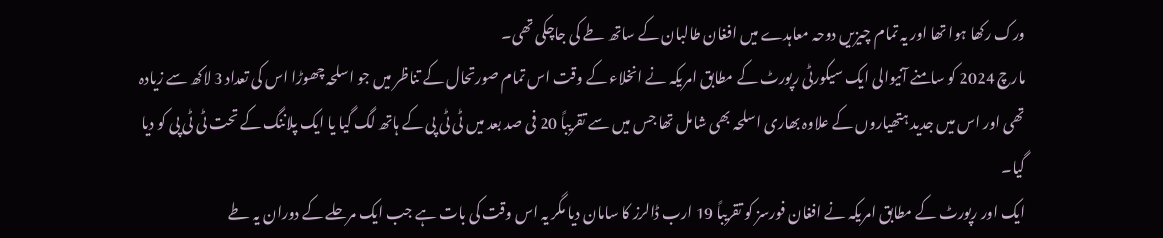ورک رکھا ہوا تھا اور یہ تمام چیزیں دوحہ معاہدے میں افغان طالبان کے ساتھ طے کی جاچکی تھی۔
مارچ 2024 کو سامنے آنیوالی ایک سیکورٹی رپورٹ کے مطابق امریکہ نے انخلاء کے وقت اس تمام صورتحال کے تناظر میں جو اسلحہ چھوڑا اس کی تعداد 3 لاکھ سے زیادہ تھی اور اس میں جدید ہتھیاروں کے علاوہ بھاری اسلحہ بھی شامل تھا جس میں سے تقریباً 20 فی صد بعد میں ٹی ٹی پی کے ہاتھ لگ گیا یا ایک پلاننگ کے تحت ٹی ٹی پی کو دیا گیا۔
ایک اور رپورٹ کے مطابق امریکہ نے افغان فورسز کو تقریباً 19 ارب ڈالرز کا سامان دیا مگر یہ اس وقت کی بات ہے جب ایک مرحلے کے دوران یہ طے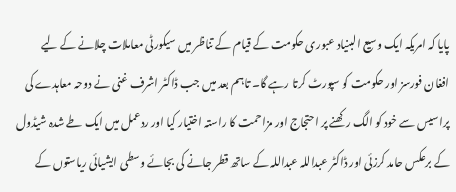پایا کہ امریکہ ایک وسیع البنیاد عبوری حکومت کے قیام کے تناظر میں سیکورٹی معاملات چلانے کے لیے افغان فورسز اور حکومت کو سپورٹ کرتا رہے گا۔ تاہم بعد میں جب ڈاکٹر اشرف غنی نے دوحہ معاہدے کی پراسیس سے خود کو الگ رکھنے پر احتجاج اور مزاحمت کا راستہ اختیار کیا اور ردعمل میں ایک طے شدہ شیڈول کے برعکس حامد کرزئی اور ڈاکٹر عبداللہ عبداللہ کے ساتھ قطر جانے کی بجائے وسطی ایشیائی ریاستوں کے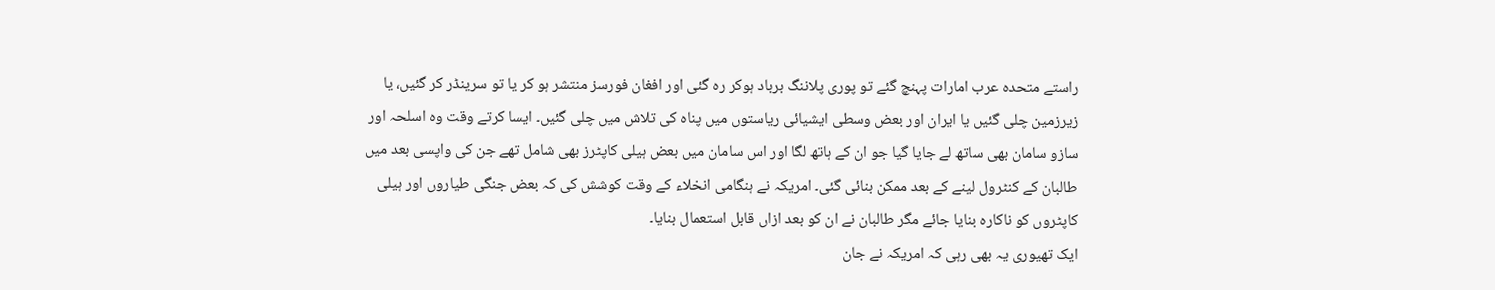راستے متحدہ عرب امارات پہنچ گئے تو پوری پلاننگ برباد ہوکر رہ گئی اور افغان فورسز منتشر ہو کر یا تو سرینڈر کر گئیں، یا زیرزمین چلی گئیں یا ایران اور بعض وسطی ایشیائی ریاستوں میں پناہ کی تلاش میں چلی گئیں۔ ایسا کرتے وقت وہ اسلحہ اور سازو سامان بھی ساتھ لے جایا گیا جو ان کے ہاتھ لگا اور اس سامان میں بعض ہیلی کاپٹرز بھی شامل تھے جن کی واپسی بعد میں طالبان کے کنٹرول لینے کے بعد ممکن بنائی گئی۔ امریکہ نے ہنگامی انخلاء کے وقت کوشش کی کہ بعض جنگی طیاروں اور ہیلی کاپٹروں کو ناکارہ بنایا جائے مگر طالبان نے ان کو بعد ازاں قابل استعمال بنایا۔
ایک تھیوری یہ بھی رہی کہ امریکہ نے جان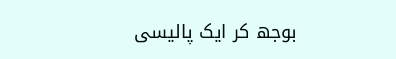بوجھ کر ایک پالیسی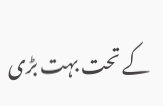کے تحت بہت بڑی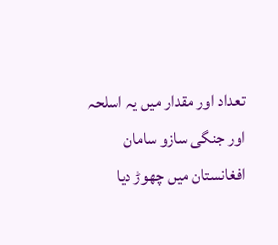تعداد اور مقدار میں یہ اسلحہ اور جنگی سازو سامان افغانستان میں چھوڑ دیا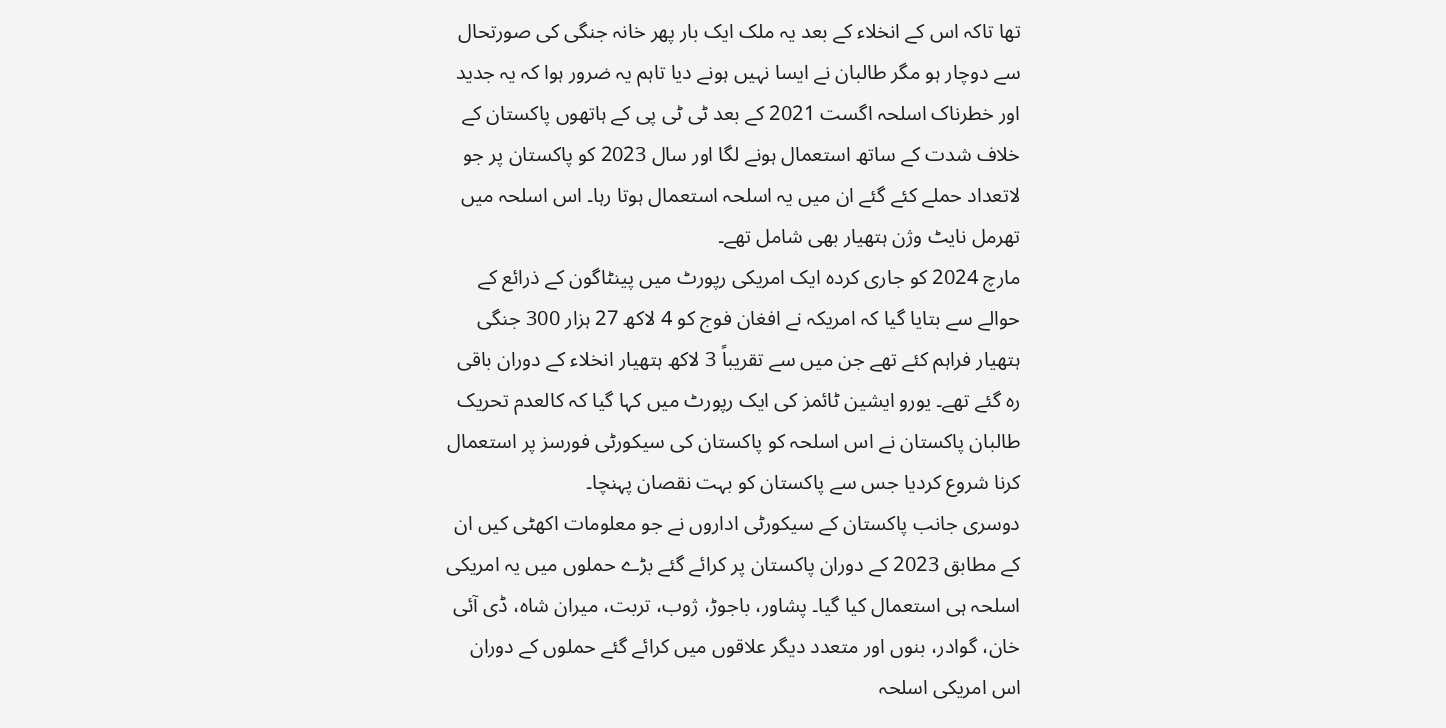تھا تاکہ اس کے انخلاء کے بعد یہ ملک ایک بار پھر خانہ جنگی کی صورتحال سے دوچار ہو مگر طالبان نے ایسا نہیں ہونے دیا تاہم یہ ضرور ہوا کہ یہ جدید اور خطرناک اسلحہ اگست 2021 کے بعد ٹی ٹی پی کے ہاتھوں پاکستان کے خلاف شدت کے ساتھ استعمال ہونے لگا اور سال 2023 کو پاکستان پر جو لاتعداد حملے کئے گئے ان میں یہ اسلحہ استعمال ہوتا رہا۔ اس اسلحہ میں تھرمل نایٹ وژن ہتھیار بھی شامل تھے۔
مارچ 2024 کو جاری کردہ ایک امریکی رپورٹ میں پینٹاگون کے ذرائع کے حوالے سے بتایا گیا کہ امریکہ نے افغان فوج کو 4 لاکھ 27 ہزار 300 جنگی ہتھیار فراہم کئے تھے جن میں سے تقریباً 3 لاکھ ہتھیار انخلاء کے دوران باقی رہ گئے تھے۔ یورو ایشین ٹائمز کی ایک رپورٹ میں کہا گیا کہ کالعدم تحریک طالبان پاکستان نے اس اسلحہ کو پاکستان کی سیکورٹی فورسز پر استعمال کرنا شروع کردیا جس سے پاکستان کو بہت نقصان پہنچا۔
دوسری جانب پاکستان کے سیکورٹی اداروں نے جو معلومات اکھٹی کیں ان کے مطابق 2023 کے دوران پاکستان پر کرائے گئے بڑے حملوں میں یہ امریکی اسلحہ ہی استعمال کیا گیا۔ پشاور، باجوڑ، ژوب، تربت، میران شاہ، ڈی آئی خان، گوادر، بنوں اور متعدد دیگر علاقوں میں کرائے گئے حملوں کے دوران اس امریکی اسلحہ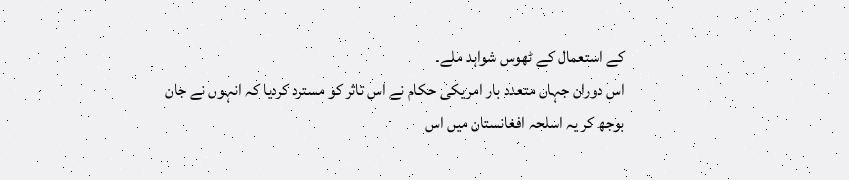کے استعمال کے ٹھوس شواہد ملے۔
اس دوران جہاں متعدد بار امریکی حکام نے اس تاثر کو مسترد کردیا کہ انہوں نے جان بوجھ کر یہ اسلحہ افغانستان میں اس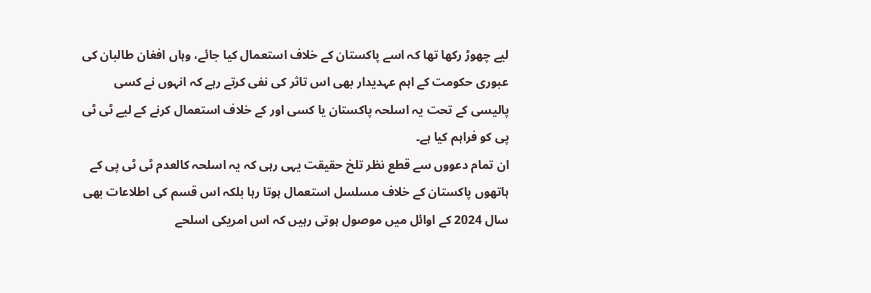لیے چھوڑ رکھا تھا کہ اسے پاکستان کے خلاف استعمال کیا جائے، وہاں افغان طالبان کی عبوری حکومت کے اہم عہدیدار بھی اس تاثر کی نفی کرتے رہے کہ انہوں نے کسی پالیسی کے تحت یہ اسلحہ پاکستان یا کسی اور کے خلاف استعمال کرنے کے لیے ٹی ٹی پی کو فراہم کیا ہے۔
ان تمام دعووں سے قطع نظر تلخ حقیقت یہی رہی کہ یہ اسلحہ کالعدم ٹی ٹی پی کے ہاتھوں پاکستان کے خلاف مسلسل استعمال ہوتا رہا بلکہ اس قسم کی اطلاعات بھی سال 2024 کے اوائل میں موصول ہوتی رہیں کہ اس امریکی اسلحے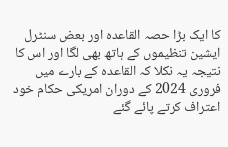کا ایک بڑا حصہ القاعدہ اور بعض سنٹرل ایشین تنظیموں کے ہاتھ بھی لگا اور اس کا نتیجہ یہ نکلا کہ القاعدہ کے بارے میں فروری 2024 کے دوران امریکی حکام خود اعتراف کرتے پائے گئے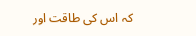کہ اس کی طاقت اور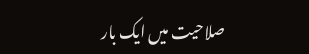صلاحیت میں ایک بار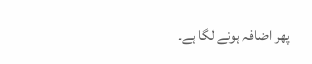پھر اضافہ ہونے لگا ہے۔